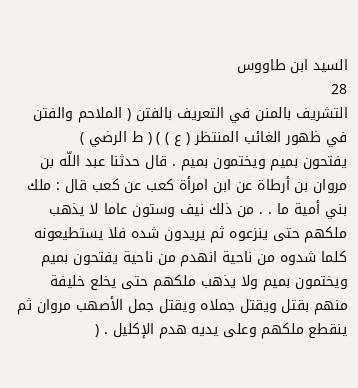السيد ابن طاووس
28
التشريف بالمنن في التعريف بالفتن ( الملاحم والفتن في ظهور الغائب المنتظر ( ع ) ) ( ط الرضي )
يفتحون بميم ويختمون بميم . قال حدثنا عبد اللّه بن مروان بن أرطاة عن ابن امرأة كعب عن كعب قال : ملك بني أمية ما . . من ذلك نيف وستون عاما لا يذهب ملكهم حتى ينزعوه ثم يريدون شده فلا يستطيعونه كلما شدوه من ناحية انهدم من ناحية يفتحون بميم ويختمون بميم ولا يذهب ملكهم حتى يخلع خليفة منهم بقتل ويقتل جملاه ويقتل جمل الأصهب مروان ثم ينقطع ملكهم وعلى يديه هدم الإكليل . (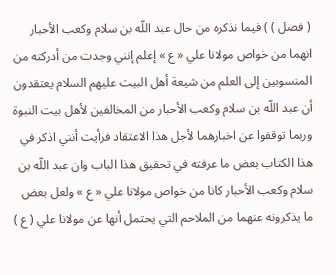( فصل ) ) فيما نذكره من حال عبد اللّه بن سلام وكعب الأحبار انهما من خواص مولانا علي « ع » إعلم إنني وجدت من أدركته من المنسوبين إلى العلم من شيعة أهل البيت عليهم السلام يعتقدون أن عبد اللّه بن سلام وكعب الأحبار من المخالفين لأهل بيت النبوة وربما توقفوا عن اخبارهما لأجل هذا الاعتقاد فرأيت أنني اذكر في هذا الكتاب بعض ما عرفته في تحقيق هذا الباب وان عبد اللّه بن سلام وكعب الأحبار كانا من خواص مولانا علي « ع » ولعل بعض ما يذكرونه عنهما من الملاحم التي يحتمل أنها عن مولانا علي ( ع )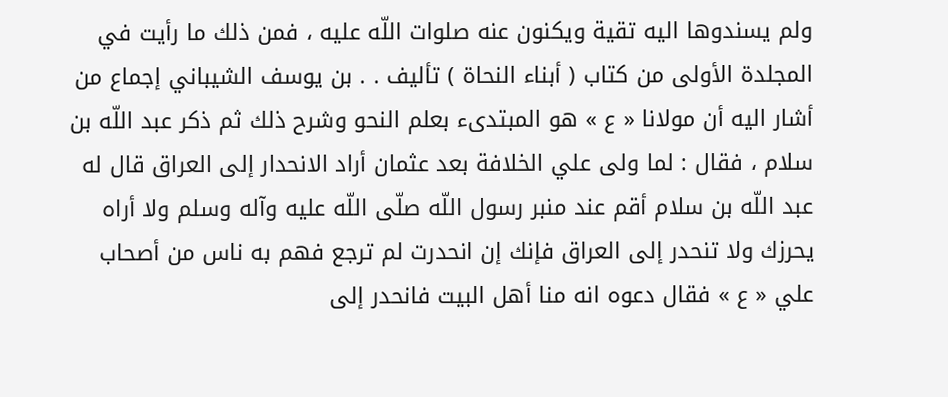ولم يسندوها اليه تقية ويكنون عنه صلوات اللّه عليه ، فمن ذلك ما رأيت في المجلدة الأولى من كتاب ( أبناء النحاة ) تأليف . . بن يوسف الشيباني إجماع من أشار اليه أن مولانا « ع » هو المبتدىء بعلم النحو وشرح ذلك ثم ذكر عبد اللّه بن سلام ، فقال : لما ولى علي الخلافة بعد عثمان أراد الانحدار إلى العراق قال له عبد اللّه بن سلام أقم عند منبر رسول اللّه صلّى اللّه عليه وآله وسلم ولا أراه يحرزك ولا تنحدر إلى العراق فإنك إن انحدرت لم ترجع فهم به ناس من أصحاب علي « ع » فقال دعوه انه منا أهل البيت فانحدر إلى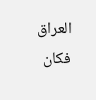العراق فكان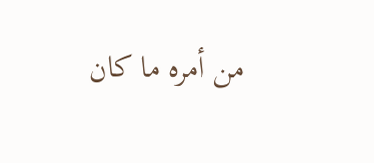من أمره ما كان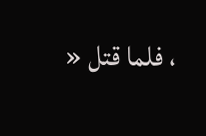، فلما قتل «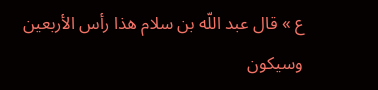ع » قال عبد اللّه بن سلام هذا رأس الأربعين وسيكون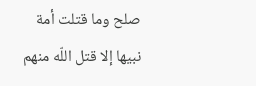صلح وما قتلت أمة نبيها إلا قتل اللّه منهم